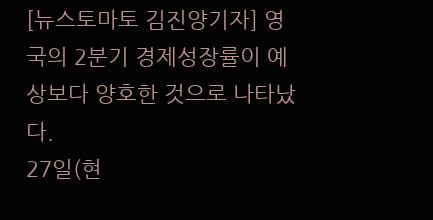[뉴스토마토 김진양기자] 영국의 2분기 경제성장률이 예상보다 양호한 것으로 나타났다.
27일(현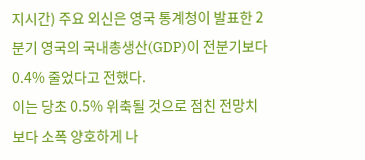지시간) 주요 외신은 영국 통계청이 발표한 2분기 영국의 국내총생산(GDP)이 전분기보다 0.4% 줄었다고 전했다.
이는 당초 0.5% 위축될 것으로 점친 전망치보다 소폭 양호하게 나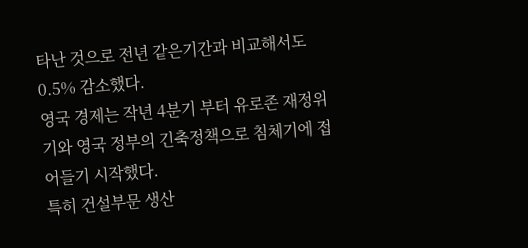타난 것으로 전년 같은기간과 비교해서도 0.5% 감소했다.
영국 경제는 작년 4분기 부터 유로존 재정위기와 영국 정부의 긴축정책으로 침체기에 접어들기 시작했다.
특히 건설부문 생산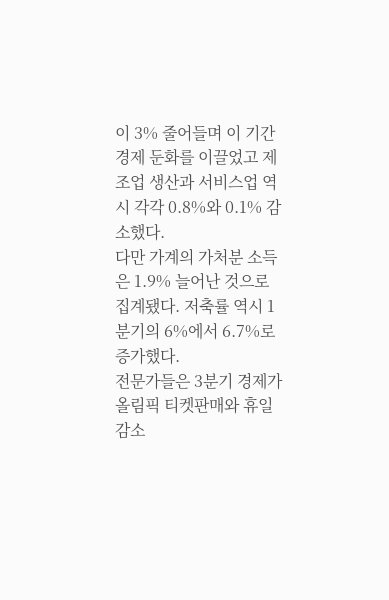이 3% 줄어들며 이 기간 경제 둔화를 이끌었고 제조업 생산과 서비스업 역시 각각 0.8%와 0.1% 감소했다.
다만 가계의 가처분 소득은 1.9% 늘어난 것으로 집계됐다. 저축률 역시 1분기의 6%에서 6.7%로 증가했다.
전문가들은 3분기 경제가 올림픽 티켓판매와 휴일 감소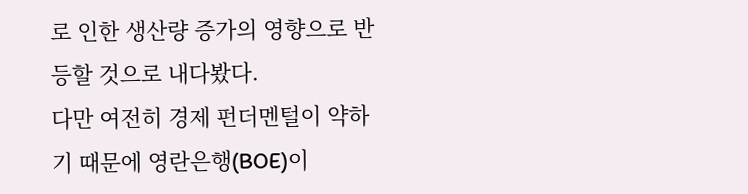로 인한 생산량 증가의 영향으로 반등할 것으로 내다봤다.
다만 여전히 경제 펀더멘털이 약하기 때문에 영란은행(BOE)이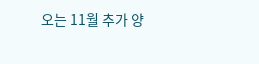오는 11월 추가 양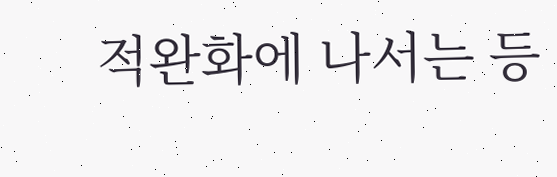적완화에 나서는 등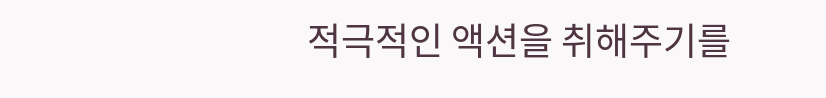적극적인 액션을 취해주기를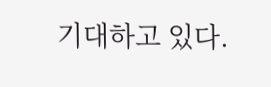기대하고 있다.